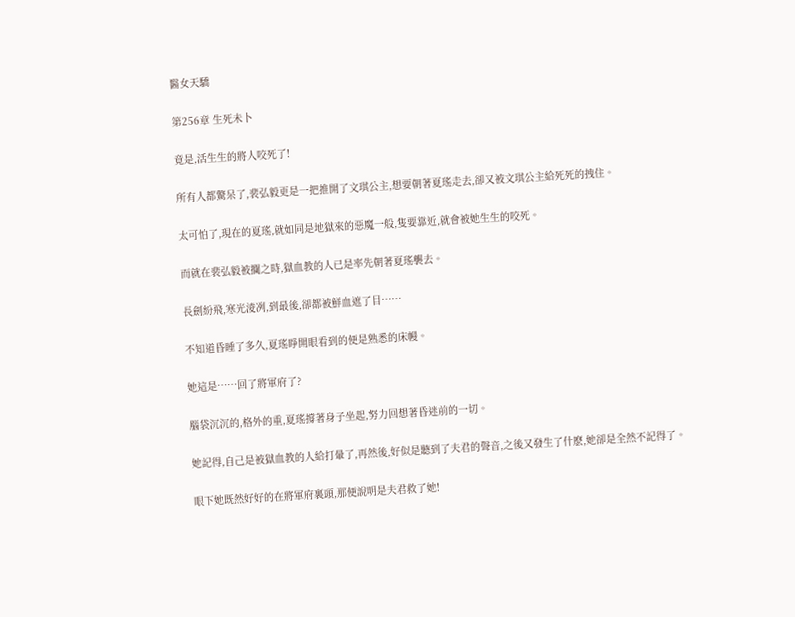醫女天驕

第256章 生死未卜

竟是,活生生的將人咬死了!

所有人都驚呆了,裴弘毅更是一把推開了文琪公主,想要朝著夏瑤走去,卻又被文琪公主給死死的拽住。

太可怕了,現在的夏瑤,就如同是地獄來的惡魔一般,隻要靠近,就會被她生生的咬死。

而就在裴弘毅被攔之時,獄血教的人已是率先朝著夏瑤襲去。

長劍紛飛,寒光淩冽,到最後,卻都被鮮血遮了目……

不知道昏睡了多久,夏瑤睜開眼看到的便是熟悉的床幔。

她這是……回了將軍府了?

腦袋沉沉的,格外的重,夏瑤撐著身子坐起,努力回想著昏迷前的一切。

她記得,自己是被獄血教的人給打暈了,再然後,好似是聽到了夫君的聲音,之後又發生了什麽,她卻是全然不記得了。

眼下她既然好好的在將軍府裏頭,那便說明是夫君救了她!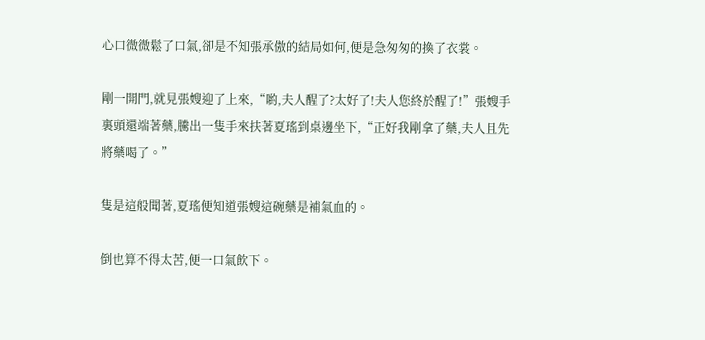心口微微鬆了口氣,卻是不知張承傲的結局如何,便是急匆匆的換了衣裳。

剛一開門,就見張嫂迎了上來,“喲,夫人醒了?太好了!夫人您終於醒了!”張嫂手裏頭還端著藥,騰出一隻手來扶著夏瑤到桌邊坐下,“正好我剛拿了藥,夫人且先將藥喝了。”

隻是這般聞著,夏瑤便知道張嫂這碗藥是補氣血的。

倒也算不得太苦,便一口氣飲下。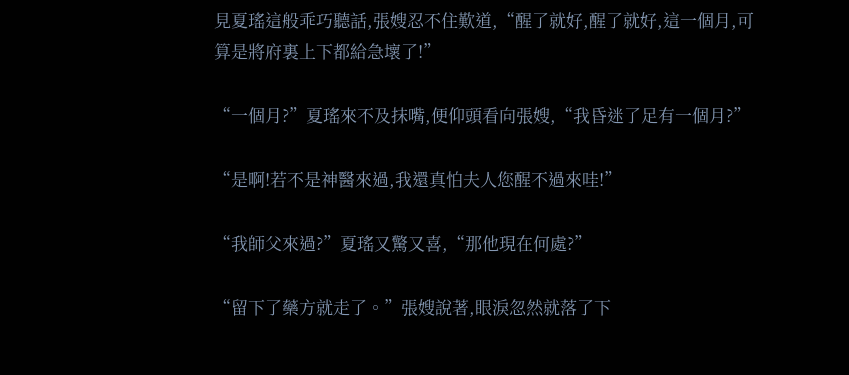見夏瑤這般乖巧聽話,張嫂忍不住歎道,“醒了就好,醒了就好,這一個月,可算是將府裏上下都給急壞了!”

“一個月?”夏瑤來不及抹嘴,便仰頭看向張嫂,“我昏迷了足有一個月?”

“是啊!若不是神醫來過,我還真怕夫人您醒不過來哇!”

“我師父來過?”夏瑤又驚又喜,“那他現在何處?”

“留下了藥方就走了。”張嫂說著,眼淚忽然就落了下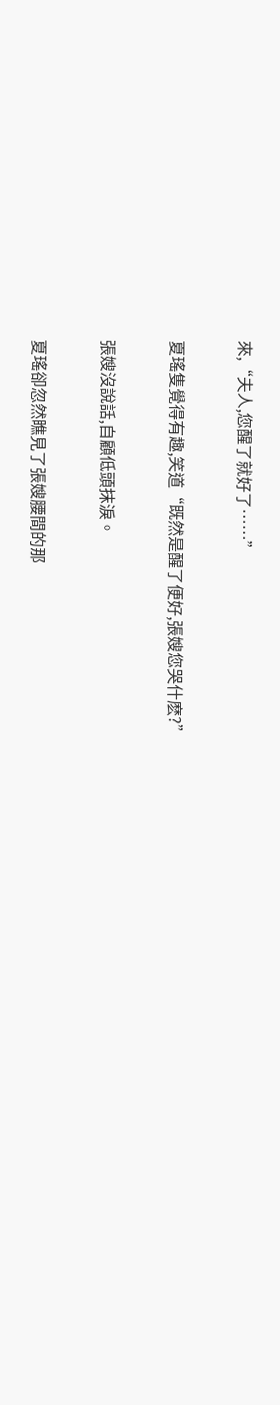來,“夫人,您醒了就好了……”

夏瑤隻覺得有趣,笑道“既然是醒了便好,張嫂您哭什麽?”

張嫂沒說話,自顧低頭抹淚。

夏瑤卻忽然瞧見了張嫂腰間的那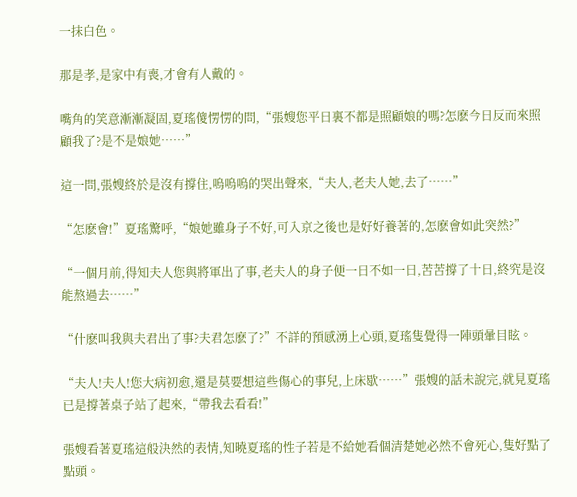一抹白色。

那是孝,是家中有喪,才會有人戴的。

嘴角的笑意漸漸凝固,夏瑤傻愣愣的問,“張嫂您平日裏不都是照顧娘的嗎?怎麽今日反而來照顧我了?是不是娘她……”

這一問,張嫂終於是沒有撐住,嗚嗚嗚的哭出聲來,“夫人,老夫人她,去了……”

“怎麽會!”夏瑤驚呼,“娘她雖身子不好,可入京之後也是好好養著的,怎麽會如此突然?”

“一個月前,得知夫人您與將軍出了事,老夫人的身子便一日不如一日,苦苦撐了十日,終究是沒能熬過去……”

“什麽叫我與夫君出了事?夫君怎麽了?”不詳的預感湧上心頭,夏瑤隻覺得一陣頭暈目眩。

“夫人!夫人!您大病初愈,還是莫要想這些傷心的事兒,上床歇……”張嫂的話未說完,就見夏瑤已是撐著桌子站了起來,“帶我去看看!”

張嫂看著夏瑤這般決然的表情,知曉夏瑤的性子若是不給她看個清楚她必然不會死心,隻好點了點頭。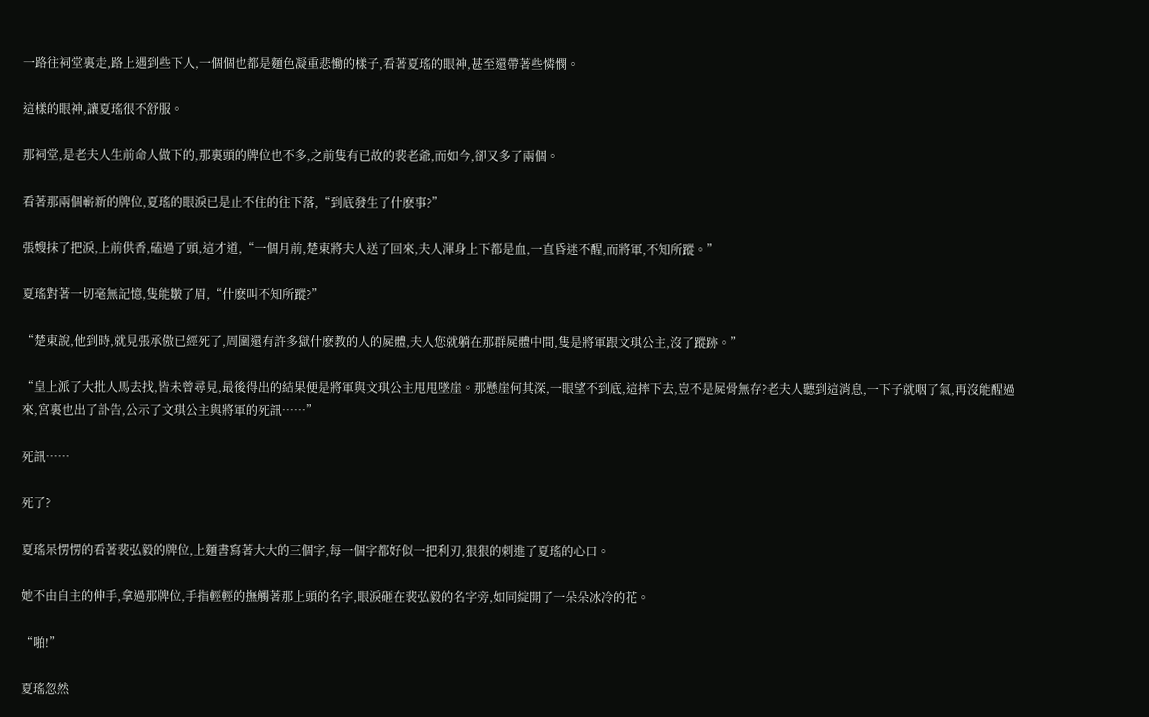一路往祠堂裏走,路上遇到些下人,一個個也都是麵色凝重悲慟的樣子,看著夏瑤的眼神,甚至還帶著些憐憫。

這樣的眼神,讓夏瑤很不舒服。

那祠堂,是老夫人生前命人做下的,那裏頭的牌位也不多,之前隻有已故的裴老爺,而如今,卻又多了兩個。

看著那兩個嶄新的牌位,夏瑤的眼淚已是止不住的往下落,“到底發生了什麽事?”

張嫂抹了把淚,上前供香,磕過了頭,這才道,“一個月前,楚東將夫人送了回來,夫人渾身上下都是血,一直昏迷不醒,而將軍,不知所蹤。”

夏瑤對著一切毫無記憶,隻能皺了眉,“什麽叫不知所蹤?”

“楚東說,他到時,就見張承傲已經死了,周圍還有許多獄什麽教的人的屍體,夫人您就躺在那群屍體中間,隻是將軍跟文琪公主,沒了蹤跡。”

“皇上派了大批人馬去找,皆未曾尋見,最後得出的結果便是將軍與文琪公主甩甩墜崖。那懸崖何其深,一眼望不到底,這摔下去,豈不是屍骨無存?老夫人聽到這消息,一下子就咽了氣,再沒能醒過來,宮裏也出了訃告,公示了文琪公主與將軍的死訊……”

死訊……

死了?

夏瑤呆愣愣的看著裴弘毅的牌位,上麵書寫著大大的三個字,每一個字都好似一把利刃,狠狠的刺進了夏瑤的心口。

她不由自主的伸手,拿過那牌位,手指輕輕的撫觸著那上頭的名字,眼淚砸在裴弘毅的名字旁,如同綻開了一朵朵冰冷的花。

“啪!”

夏瑤忽然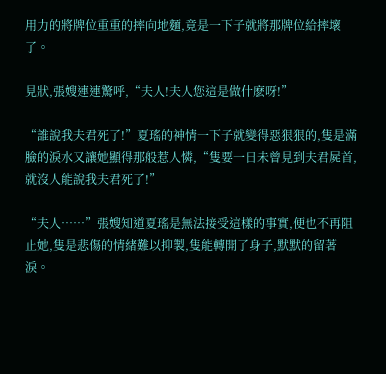用力的將牌位重重的摔向地麵,竟是一下子就將那牌位給摔壞了。

見狀,張嫂連連驚呼,“夫人!夫人您這是做什麽呀!”

“誰說我夫君死了!”夏瑤的神情一下子就變得惡狠狠的,隻是滿臉的淚水又讓她顯得那般惹人憐,“隻要一日未曾見到夫君屍首,就沒人能說我夫君死了!”

“夫人……”張嫂知道夏瑤是無法接受這樣的事實,便也不再阻止她,隻是悲傷的情緒難以抑製,隻能轉開了身子,默默的留著淚。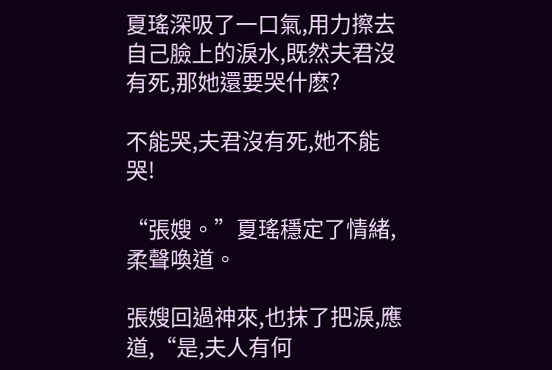夏瑤深吸了一口氣,用力擦去自己臉上的淚水,既然夫君沒有死,那她還要哭什麽?

不能哭,夫君沒有死,她不能哭!

“張嫂。”夏瑤穩定了情緒,柔聲喚道。

張嫂回過神來,也抹了把淚,應道,“是,夫人有何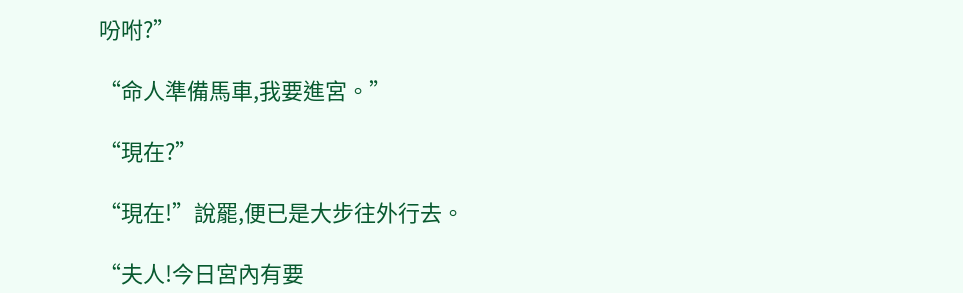吩咐?”

“命人準備馬車,我要進宮。”

“現在?”

“現在!”說罷,便已是大步往外行去。

“夫人!今日宮內有要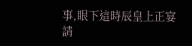事,眼下這時辰皇上正宴請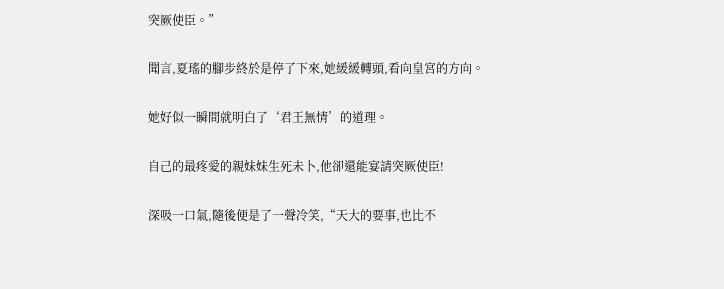突厥使臣。”

聞言,夏瑤的腳步終於是停了下來,她緩緩轉頭,看向皇宮的方向。

她好似一瞬間就明白了‘君王無情’的道理。

自己的最疼愛的親妹妹生死未卜,他卻還能宴請突厥使臣!

深吸一口氣,隨後便是了一聲冷笑,“天大的要事,也比不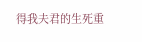得我夫君的生死重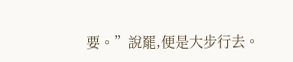要。”說罷,便是大步行去。